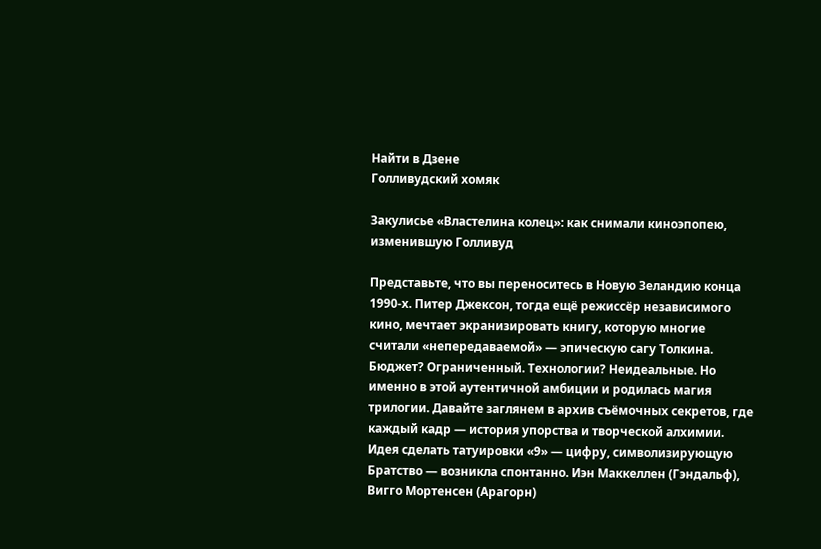Найти в Дзене
Голливудский хомяк

Закулисье «Властелина колец»: как снимали киноэпопею, изменившую Голливуд

Представьте, что вы переноситесь в Новую Зеландию конца 1990-х. Питер Джексон, тогда ещё режиссёр независимого кино, мечтает экранизировать книгу, которую многие считали «непередаваемой» — эпическую сагу Толкина. Бюджет? Ограниченный. Технологии? Неидеальные. Но именно в этой аутентичной амбиции и родилась магия трилогии. Давайте заглянем в архив съёмочных секретов, где каждый кадр — история упорства и творческой алхимии. Идея сделать татуировки «9» — цифру, символизирующую Братство — возникла спонтанно. Иэн Маккеллен (Гэндальф), Вигго Мортенсен (Арагорн)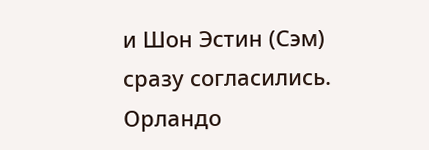и Шон Эстин (Сэм) сразу согласились. Орландо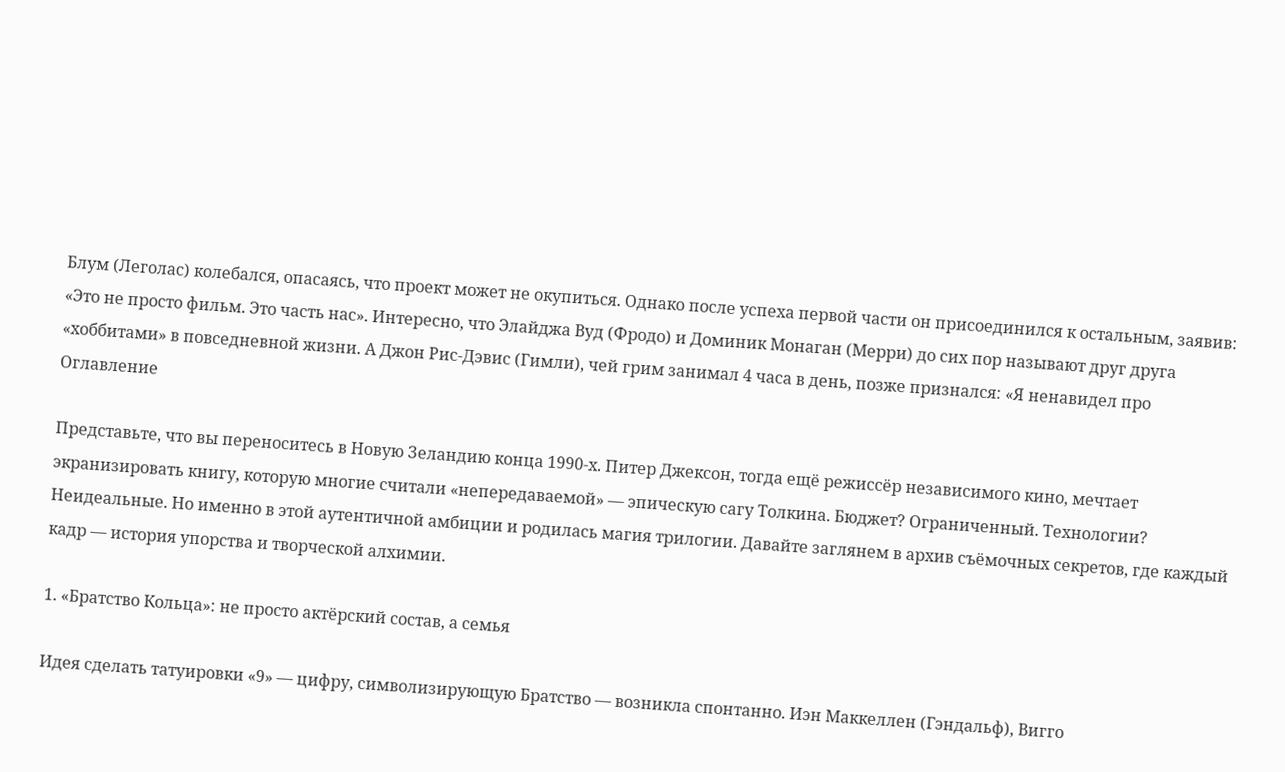Блум (Леголас) колебался, опасаясь, что проект может не окупиться. Однако после успеха первой части он присоединился к остальным, заявив: «Это не просто фильм. Это часть нас». Интересно, что Элайджа Вуд (Фродо) и Доминик Монаган (Мерри) до сих пор называют друг друга «хоббитами» в повседневной жизни. А Джон Рис-Дэвис (Гимли), чей грим занимал 4 часа в день, позже признался: «Я ненавидел про
Оглавление

Представьте, что вы переноситесь в Новую Зеландию конца 1990-х. Питер Джексон, тогда ещё режиссёр независимого кино, мечтает экранизировать книгу, которую многие считали «непередаваемой» — эпическую сагу Толкина. Бюджет? Ограниченный. Технологии? Неидеальные. Но именно в этой аутентичной амбиции и родилась магия трилогии. Давайте заглянем в архив съёмочных секретов, где каждый кадр — история упорства и творческой алхимии.

1. «Братство Кольца»: не просто актёрский состав, а семья

Идея сделать татуировки «9» — цифру, символизирующую Братство — возникла спонтанно. Иэн Маккеллен (Гэндальф), Вигго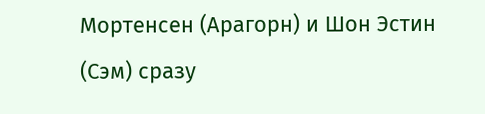Мортенсен (Арагорн) и Шон Эстин (Сэм) сразу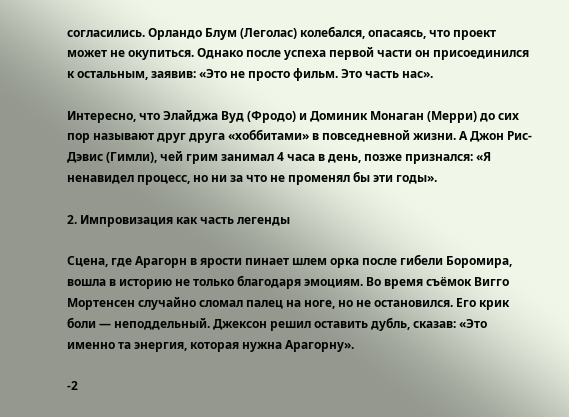согласились. Орландо Блум (Леголас) колебался, опасаясь, что проект может не окупиться. Однако после успеха первой части он присоединился к остальным, заявив: «Это не просто фильм. Это часть нас».

Интересно, что Элайджа Вуд (Фродо) и Доминик Монаган (Мерри) до сих пор называют друг друга «хоббитами» в повседневной жизни. А Джон Рис-Дэвис (Гимли), чей грим занимал 4 часа в день, позже признался: «Я ненавидел процесс, но ни за что не променял бы эти годы».

2. Импровизация как часть легенды

Сцена, где Арагорн в ярости пинает шлем орка после гибели Боромира, вошла в историю не только благодаря эмоциям. Во время съёмок Вигго Мортенсен случайно сломал палец на ноге, но не остановился. Его крик боли — неподдельный. Джексон решил оставить дубль, сказав: «Это именно та энергия, которая нужна Арагорну».

-2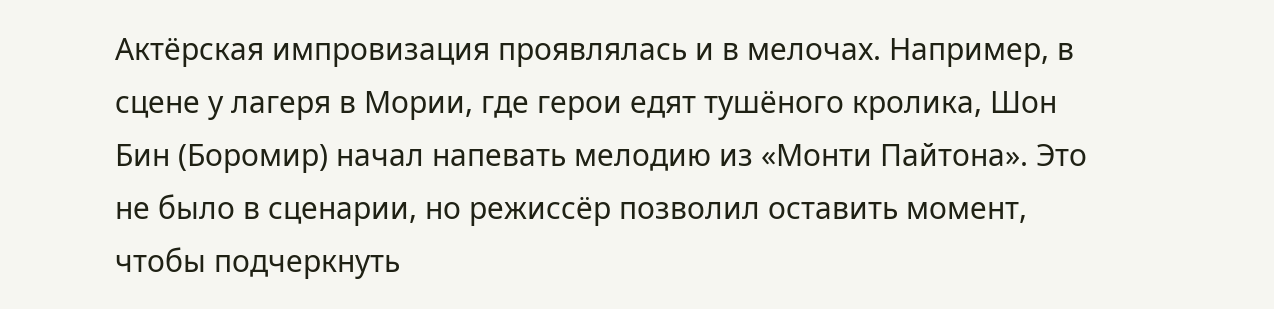Актёрская импровизация проявлялась и в мелочах. Например, в сцене у лагеря в Мории, где герои едят тушёного кролика, Шон Бин (Боромир) начал напевать мелодию из «Монти Пайтона». Это не было в сценарии, но режиссёр позволил оставить момент, чтобы подчеркнуть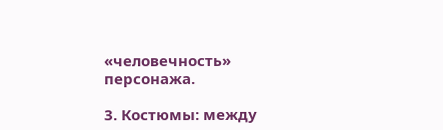«человечность» персонажа.

3. Костюмы: между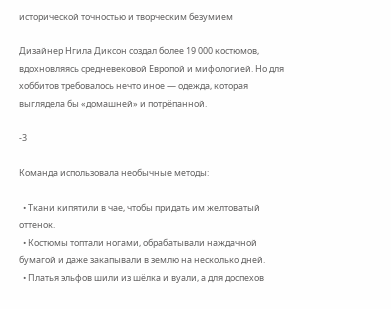исторической точностью и творческим безумием

Дизайнер Нгила Диксон создал более 19 000 костюмов, вдохновляясь средневековой Европой и мифологией. Но для хоббитов требовалось нечто иное — одежда, которая выглядела бы «домашней» и потрёпанной.

-3

Команда использовала необычные методы:

  • Ткани кипятили в чае, чтобы придать им желтоватый оттенок.
  • Костюмы топтали ногами, обрабатывали наждачной бумагой и даже закапывали в землю на несколько дней.
  • Платья эльфов шили из шёлка и вуали, а для доспехов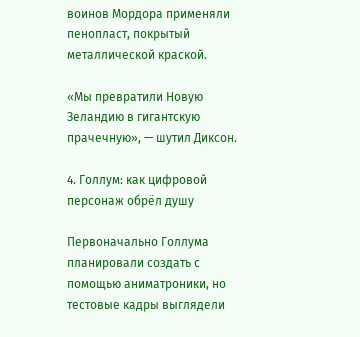воинов Мордора применяли пенопласт, покрытый металлической краской.

«Мы превратили Новую Зеландию в гигантскую прачечную», — шутил Диксон.

4. Голлум: как цифровой персонаж обрёл душу

Первоначально Голлума планировали создать с помощью аниматроники, но тестовые кадры выглядели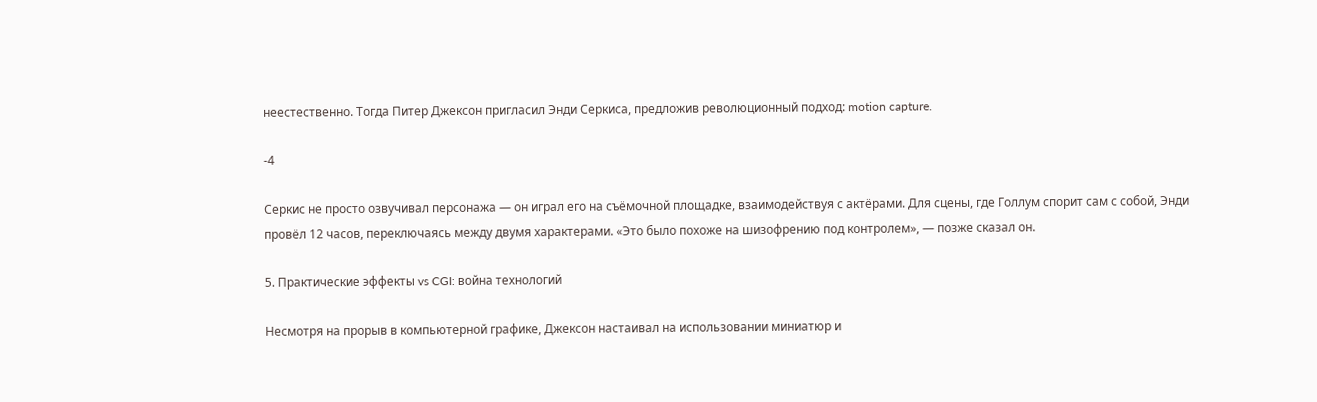неестественно. Тогда Питер Джексон пригласил Энди Серкиса, предложив революционный подход: motion capture.

-4

Серкис не просто озвучивал персонажа — он играл его на съёмочной площадке, взаимодействуя с актёрами. Для сцены, где Голлум спорит сам с собой, Энди провёл 12 часов, переключаясь между двумя характерами. «Это было похоже на шизофрению под контролем», — позже сказал он.

5. Практические эффекты vs CGI: война технологий

Несмотря на прорыв в компьютерной графике, Джексон настаивал на использовании миниатюр и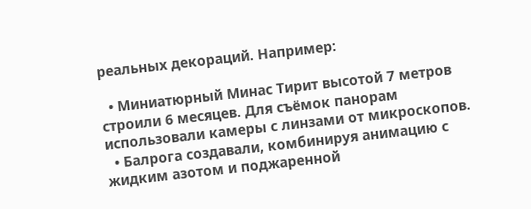реальных декораций. Например:

  • Миниатюрный Минас Тирит высотой 7 метров строили 6 месяцев. Для съёмок панорам использовали камеры с линзами от микроскопов.
  • Балрога создавали, комбинируя анимацию с жидким азотом и поджаренной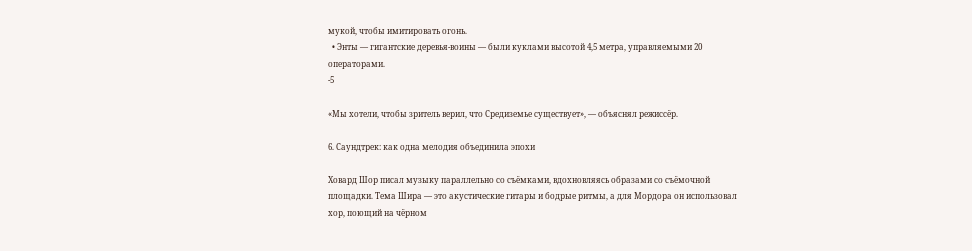мукой, чтобы имитировать огонь.
  • Энты — гигантские деревья-воины — были куклами высотой 4,5 метра, управляемыми 20 операторами.
-5

«Мы хотели, чтобы зритель верил, что Средиземье существует», — объяснял режиссёр.

6. Саундтрек: как одна мелодия объединила эпохи

Ховард Шор писал музыку параллельно со съёмками, вдохновляясь образами со съёмочной площадки. Тема Шира — это акустические гитары и бодрые ритмы, а для Мордора он использовал хор, поющий на чёрном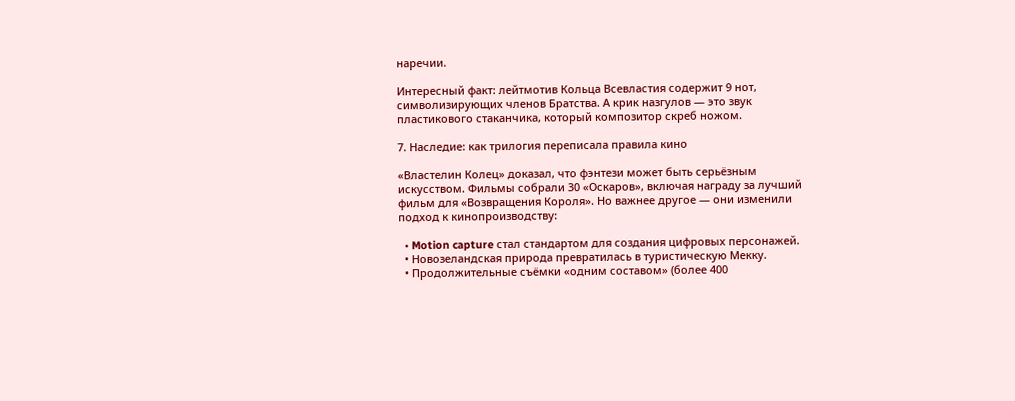наречии.

Интересный факт: лейтмотив Кольца Всевластия содержит 9 нот, символизирующих членов Братства. А крик назгулов — это звук пластикового стаканчика, который композитор скреб ножом.

7. Наследие: как трилогия переписала правила кино

«Властелин Колец» доказал, что фэнтези может быть серьёзным искусством. Фильмы собрали 30 «Оскаров», включая награду за лучший фильм для «Возвращения Короля». Но важнее другое — они изменили подход к кинопроизводству:

  • Motion capture стал стандартом для создания цифровых персонажей.
  • Новозеландская природа превратилась в туристическую Мекку.
  • Продолжительные съёмки «одним составом» (более 400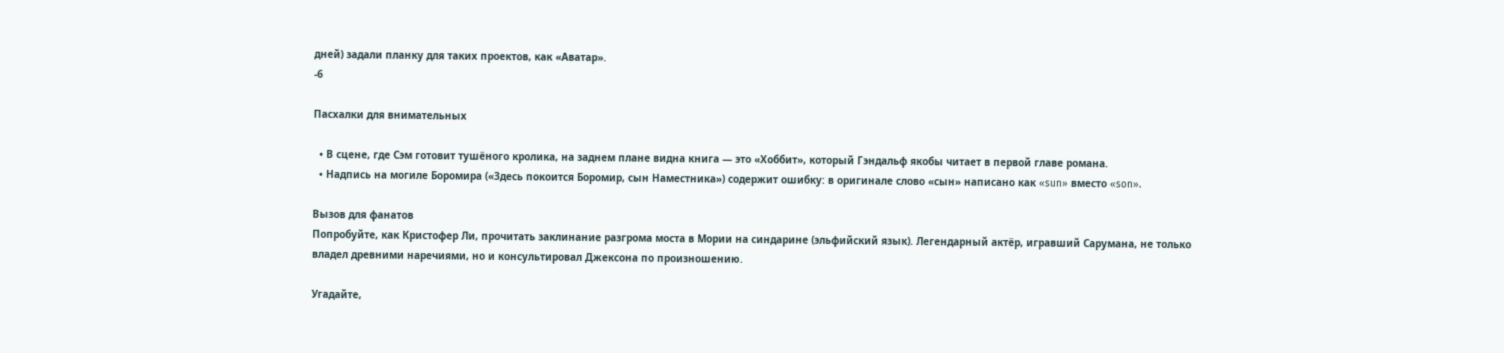дней) задали планку для таких проектов, как «Аватар».
-6

Пасхалки для внимательных

  • В сцене, где Сэм готовит тушёного кролика, на заднем плане видна книга — это «Хоббит», который Гэндальф якобы читает в первой главе романа.
  • Надпись на могиле Боромира («Здесь покоится Боромир, сын Наместника») содержит ошибку: в оригинале слово «сын» написано как «sun» вместо «son».

Вызов для фанатов
Попробуйте, как Кристофер Ли, прочитать заклинание разгрома моста в Мории на синдарине (эльфийский язык). Легендарный актёр, игравший Сарумана, не только владел древними наречиями, но и консультировал Джексона по произношению.

Угадайте,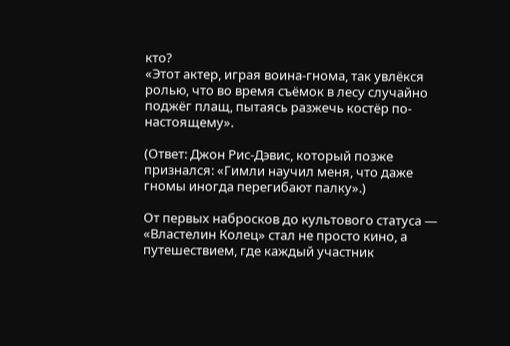кто?
«Этот актер, играя воина-гнома, так увлёкся ролью, что во время съёмок в лесу случайно поджёг плащ, пытаясь разжечь костёр по-настоящему».

(Ответ: Джон Рис-Дэвис, который позже признался: «Гимли научил меня, что даже гномы иногда перегибают палку».)

От первых набросков до культового статуса — «Властелин Колец» стал не просто кино, а путешествием, где каждый участник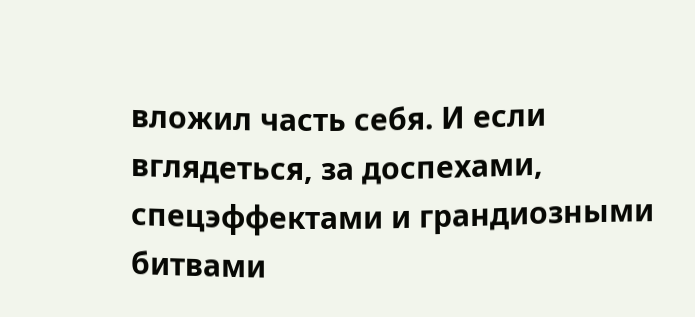вложил часть себя. И если вглядеться, за доспехами, спецэффектами и грандиозными битвами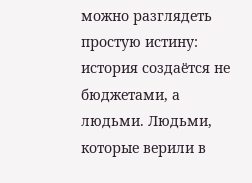можно разглядеть простую истину: история создаётся не бюджетами, а людьми. Людьми, которые верили в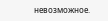невозможное.